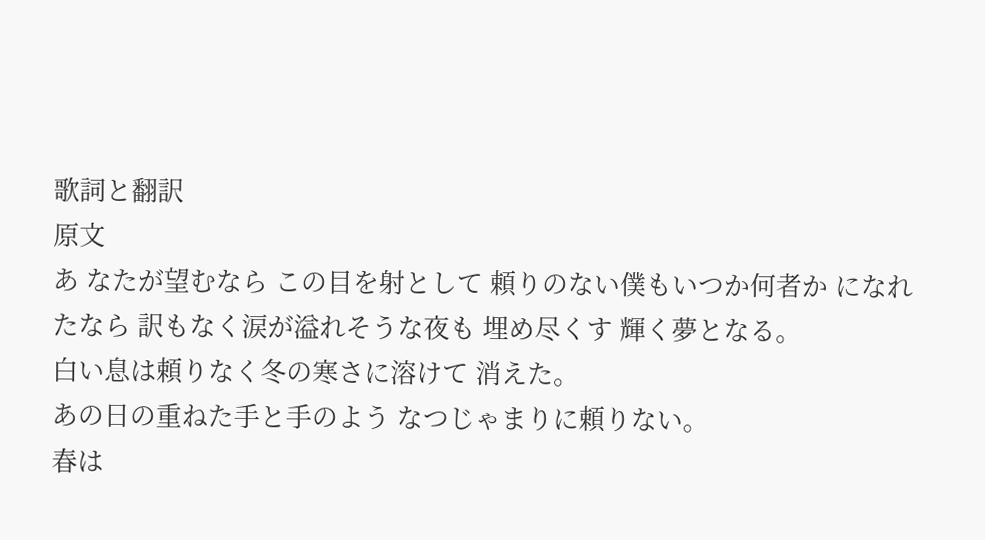歌詞と翻訳
原文
あ なたが望むなら この目を射として 頼りのない僕もいつか何者か になれたなら 訳もなく涙が溢れそうな夜も 埋め尽くす 輝く夢となる。
白い息は頼りなく冬の寒さに溶けて 消えた。
あの日の重ねた手と手のよう なつじゃまりに頼りない。
春は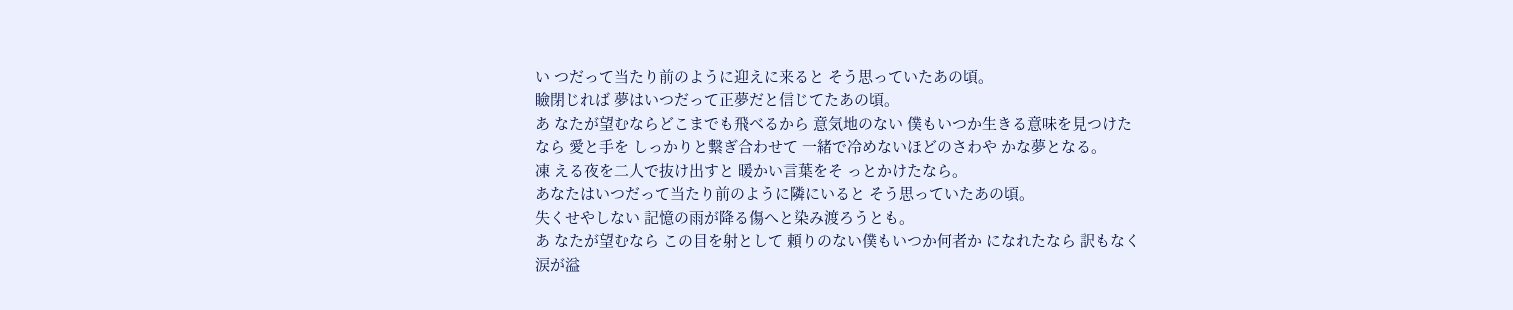い つだって当たり前のように迎えに来ると そう思っていたあの頃。
瞼閉じれば 夢はいつだって正夢だと信じてたあの頃。
あ なたが望むならどこまでも飛べるから 意気地のない 僕もいつか生きる意味を見つけたなら 愛と手を しっかりと繋ぎ合わせて 一緒で冷めないほどのさわや かな夢となる。
凍 える夜を二人で抜け出すと 暖かい言葉をそ っとかけたなら。
あなたはいつだって当たり前のように隣にいると そう思っていたあの頃。
失くせやしない 記憶の雨が降る傷へと染み渡ろうとも。
あ なたが望むなら この目を射として 頼りのない僕もいつか何者か になれたなら 訳もなく涙が溢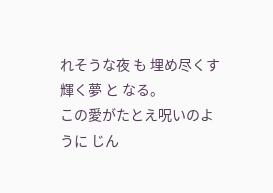れそうな夜 も 埋め尽くす輝く夢 と なる。
この愛がたとえ呪いのように じん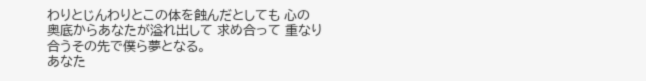わりとじんわりとこの体を蝕んだとしても 心の 奥底からあなたが溢れ出して 求め合って 重なり合うその先で僕ら夢となる。
あなた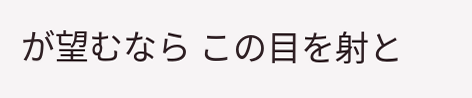が望むなら この目を射と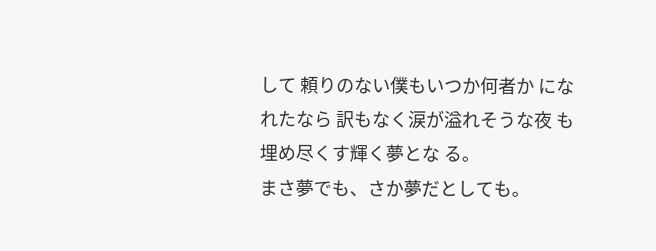して 頼りのない僕もいつか何者か になれたなら 訳もなく涙が溢れそうな夜 も 埋め尽くす輝く夢とな る。
まさ夢でも、さか夢だとしても。